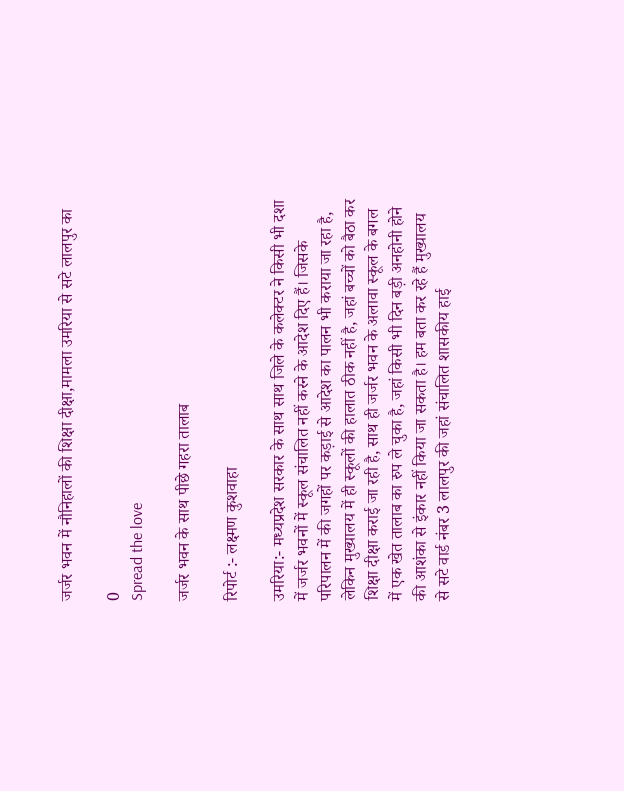जर्जर भवन में नौनिहालों की शिक्षा दीक्षा,मामला उमरिया से सटे लालपुर का

0
Spread the love

जर्जर भवन के साथ पीछे गहरा तालाब

रिपोर्ट :- लक्ष्मण कुशवाहा

उमरिया:- मध्यप्रदेश सरकार के साथ साथ जिले के कलेक्टर ने किसी भी दशा में जर्जर भवनों में स्कूल संचालित नहीं करने के आदेश दिए हैं। जिसके परिपालन में की जगहों पर कड़ाई से आदेश का पालन भी कराया जा रहा है, लेकिन मुख्यालय में ही स्कूलों की हालात ठीक नहीं है, जहां बच्चों को बैठा कर शिक्षा दीक्षा कराई जा रही है, साथ ही जर्जर भवन के अलावा स्कूल के बगल में एक खेत तालाब का रुप ले चुका है, जहां किसी भी दिन बड़ी अनहोनी होने की आशंका से इंकार नहीं किया जा सकता है। हम बता कर रहे हैं मुख्यालय से सटे वार्ड नंबर 3 लालपुर की जहां संचालित शासकीय हाई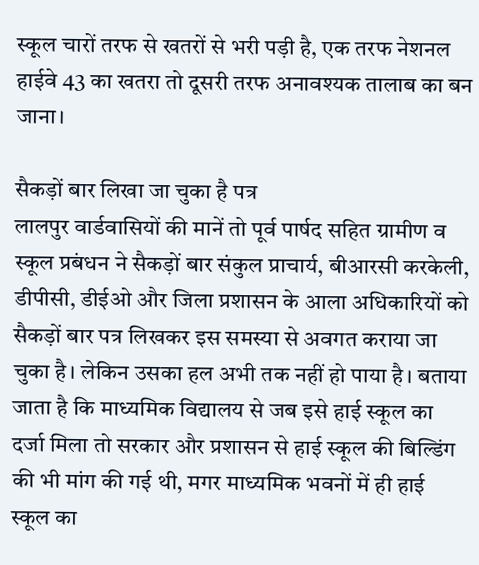स्कूल चारों तरफ से खतरों से भरी पड़ी है, एक तरफ नेशनल हाईवे 43 का खतरा तो दूसरी तरफ अनावश्यक तालाब का बन जाना।

सैकड़ों बार लिखा जा चुका है पत्र
लालपुर वार्डवासियों की मानें तो पूर्व पार्षद सहित ग्रामीण व स्कूल प्रबंधन ने सैकड़ों बार संकुल प्राचार्य, बीआरसी करकेली, डीपीसी, डीईओ और जिला प्रशासन के आला अधिकारियों को सैकड़ों बार पत्र लिखकर इस समस्या से अवगत कराया जा चुका है। लेकिन उसका हल अभी तक नहीं हो पाया है। बताया जाता है कि माध्यमिक विद्यालय से जब इसे हाई स्कूल का दर्जा मिला तो सरकार और प्रशासन से हाई स्कूल की बिल्डिंग की भी मांग की गई थी, मगर माध्यमिक भवनों में ही हाई स्कूल का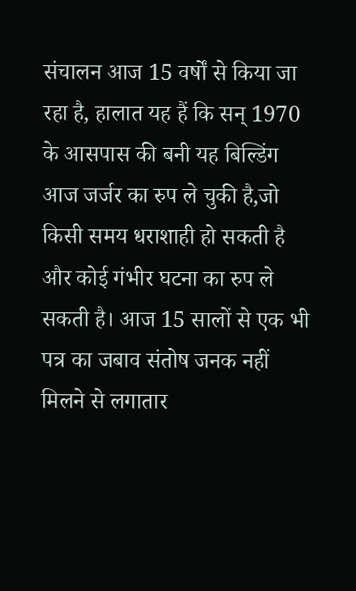संचालन आज 15 वर्षों से किया जा रहा है, हालात यह हैं कि सन् 1970 के आसपास की बनी यह बिल्डिंग आज जर्जर का रुप ले चुकी है,जो किसी समय धराशाही हो सकती है और कोई गंभीर घटना का रुप ले सकती है। आज 15 सालों से एक भी पत्र का जबाव संतोष जनक नहीं मिलने से लगातार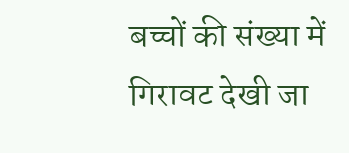बच्चों की संख्या में गिरावट देखी जा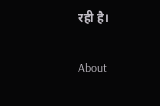रही है।

About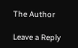The Author

Leave a Reply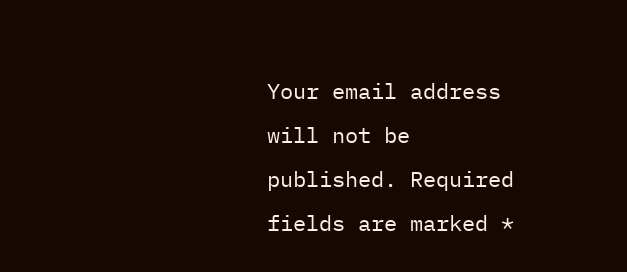Your email address will not be published. Required fields are marked *